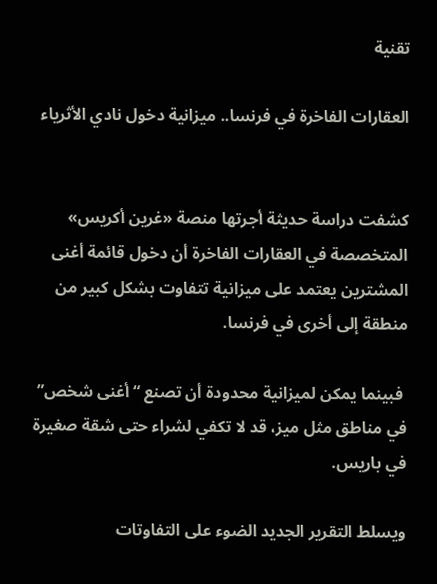تقنية

العقارات الفاخرة في فرنسا.. ميزانية دخول نادي الأثرياء


كشفت دراسة حديثة أجرتها منصة «غرين أكريس» المتخصصة في العقارات الفاخرة أن دخول قائمة أغنى المشترين يعتمد على ميزانية تتفاوت بشكل كبير من منطقة إلى أخرى في فرنسا.

 فبينما يمكن لميزانية محدودة أن تصنع “أغنى شخص” في مناطق مثل ميز، قد لا تكفي لشراء حتى شقة صغيرة في باريس.

ويسلط التقرير الجديد الضوء على التفاوتات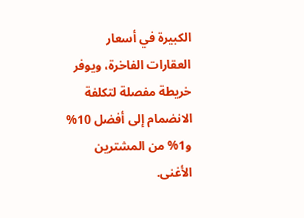الكبيرة في أسعار العقارات الفاخرة، ويوفر خريطة مفصلة لتكلفة الانضمام إلى أفضل 10% و1% من المشترين الأغنى.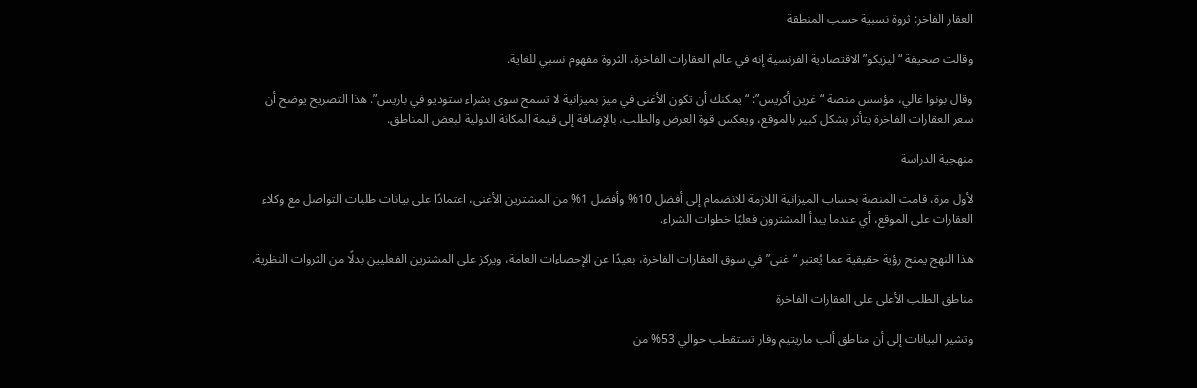العقار الفاخر: ثروة نسبية حسب المنطقة

وقالت صحيفة “ليزيكو” الاقتصادية الفرنسية إنه في عالم العقارات الفاخرة، الثروة مفهوم نسبي للغاية.

وقال بونوا غالي، مؤسس منصة “غرين أكريس”: “يمكنك أن تكون الأغنى في ميز بميزانية لا تسمح سوى بشراء ستوديو في باريس”. هذا التصريح يوضح أن سعر العقارات الفاخرة يتأثر بشكل كبير بالموقع، ويعكس قوة العرض والطلب، بالإضافة إلى قيمة المكانة الدولية لبعض المناطق.

منهجية الدراسة

لأول مرة، قامت المنصة بحساب الميزانية اللازمة للانضمام إلى أفضل 10% وأفضل 1% من المشترين الأغنى، اعتمادًا على بيانات طلبات التواصل مع وكلاء العقارات على الموقع، أي عندما يبدأ المشترون فعليًا خطوات الشراء.

هذا النهج يمنح رؤية حقيقية عما يُعتبر “غنى” في سوق العقارات الفاخرة، بعيدًا عن الإحصاءات العامة، ويركز على المشترين الفعليين بدلًا من الثروات النظرية.

مناطق الطلب الأعلى على العقارات الفاخرة

وتشير البيانات إلى أن مناطق ألب ماريتيم وفار تستقطب حوالي 53% من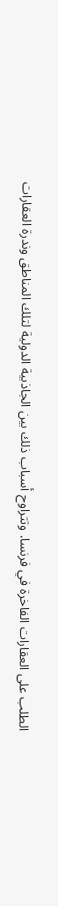الطلب على العقارات الفاخرة في فرنسا. وتتراوح أسباب ذلك بين الجاذبية الدولية لتلك المناطق وندرة العقارات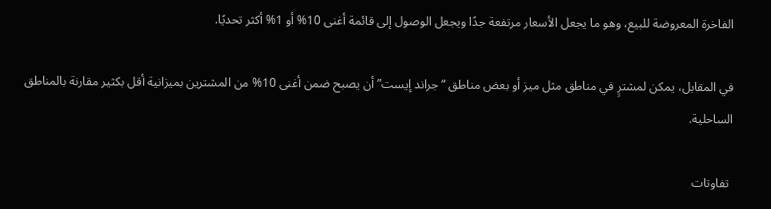الفاخرة المعروضة للبيع، وهو ما يجعل الأسعار مرتفعة جدًا ويجعل الوصول إلى قائمة أغنى 10% أو 1% أكثر تحديًا.

في المقابل، يمكن لمشترٍ في مناطق مثل ميز أو بعض مناطق “جراند إيست” أن يصبح ضمن أغنى 10% من المشترين بميزانية أقل بكثير مقارنة بالمناطق الساحلية.

 تفاوتات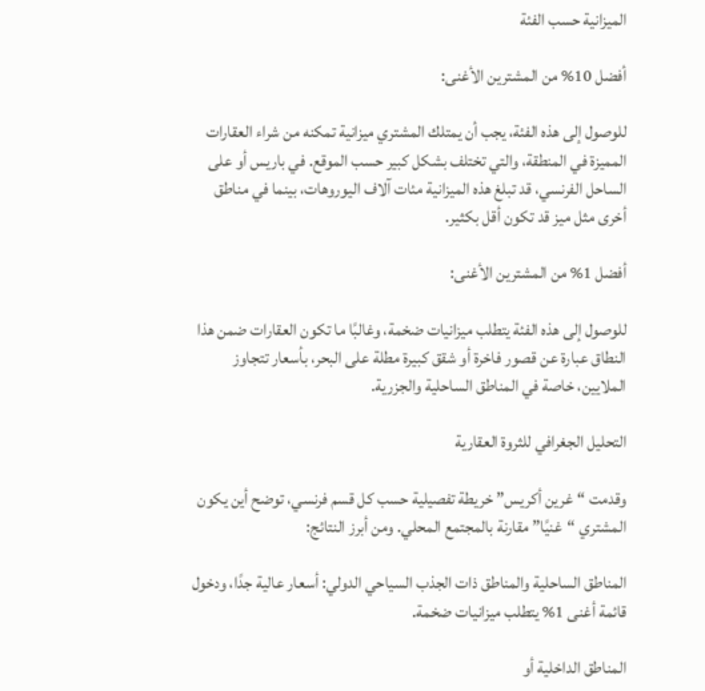الميزانية حسب الفئة

أفضل 10% من المشترين الأغنى:

للوصول إلى هذه الفئة، يجب أن يمتلك المشتري ميزانية تمكنه من شراء العقارات المميزة في المنطقة، والتي تختلف بشكل كبير حسب الموقع. في باريس أو على الساحل الفرنسي، قد تبلغ هذه الميزانية مئات آلاف اليوروهات، بينما في مناطق أخرى مثل ميز قد تكون أقل بكثير.

أفضل 1% من المشترين الأغنى:

للوصول إلى هذه الفئة يتطلب ميزانيات ضخمة، وغالبًا ما تكون العقارات ضمن هذا النطاق عبارة عن قصور فاخرة أو شقق كبيرة مطلة على البحر، بأسعار تتجاوز الملايين، خاصة في المناطق الساحلية والجزرية.

التحليل الجغرافي للثروة العقارية

وقدمت “غرين أكريس” خريطة تفصيلية حسب كل قسم فرنسي، توضح أين يكون المشتري “غنيًا” مقارنة بالمجتمع المحلي. ومن أبرز النتائج:

المناطق الساحلية والمناطق ذات الجذب السياحي الدولي: أسعار عالية جدًا، ودخول قائمة أغنى 1% يتطلب ميزانيات ضخمة.

المناطق الداخلية أو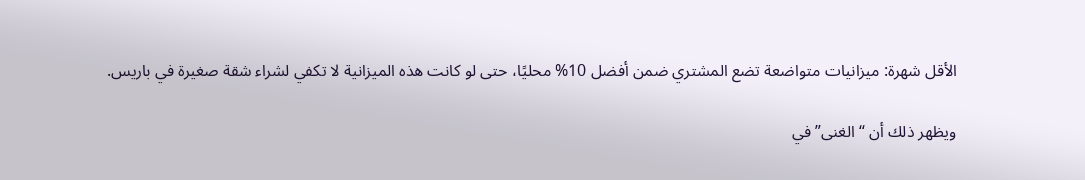الأقل شهرة: ميزانيات متواضعة تضع المشتري ضمن أفضل 10% محليًا، حتى لو كانت هذه الميزانية لا تكفي لشراء شقة صغيرة في باريس.

ويظهر ذلك أن “الغنى” في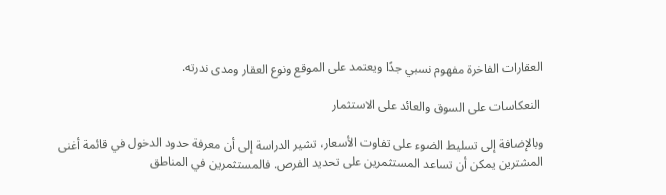العقارات الفاخرة مفهوم نسبي جدًا ويعتمد على الموقع ونوع العقار ومدى ندرته.

 النعكاسات على السوق والعائد على الاستثمار

وبالإضافة إلى تسليط الضوء على تفاوت الأسعار، تشير الدراسة إلى أن معرفة حدود الدخول في قائمة أغنى المشترين يمكن أن تساعد المستثمرين على تحديد الفرص. فالمستثمرين في المناطق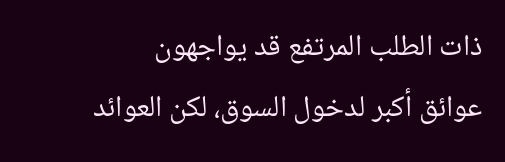ذات الطلب المرتفع قد يواجهون عوائق أكبر لدخول السوق، لكن العوائد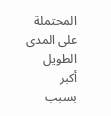المحتملة على المدى الطويل أكبر بسبب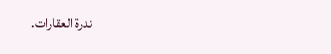ندرة العقارات.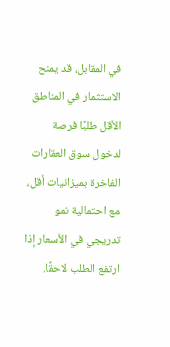في المقابل، قد يمنح الاستثمار في المناطق الأقل طلبًا فرصة لدخول سوق العقارات الفاخرة بميزانيات أقل، مع احتمالية نمو تدريجي في الأسعار إذا ارتفع الطلب لاحقًا.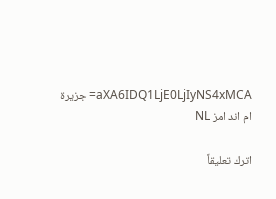aXA6IDQ1LjE0LjIyNS4xMCA= جزيرة ام اند امز NL

اترك تعليقاً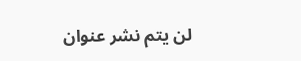لن يتم نشر عنوان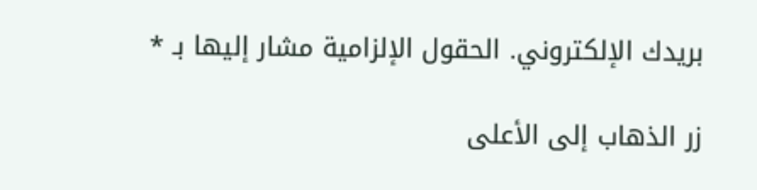بريدك الإلكتروني. الحقول الإلزامية مشار إليها بـ *

زر الذهاب إلى الأعلى